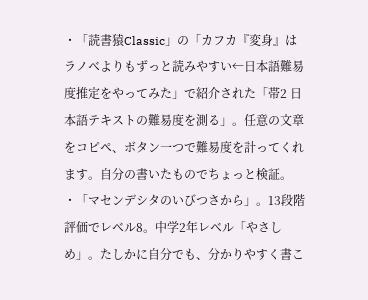・「読書猿Classic」の「カフカ『変身』はラノベよりもずっと読みやすい←日本語難易度推定をやってみた」で紹介された「帯2 日本語テキストの難易度を測る」。任意の文章をコピペ、ボタン一つで難易度を計ってくれます。自分の書いたものでちょっと検証。
・「マセンデシタのいびつさから」。13段階評価でレベル8。中学2年レベル「やさしめ」。たしかに自分でも、分かりやすく書こ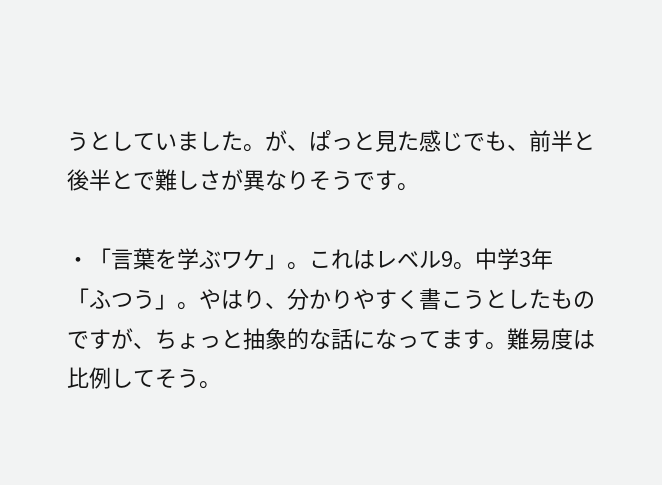うとしていました。が、ぱっと見た感じでも、前半と後半とで難しさが異なりそうです。

・「言葉を学ぶワケ」。これはレベル9。中学3年「ふつう」。やはり、分かりやすく書こうとしたものですが、ちょっと抽象的な話になってます。難易度は比例してそう。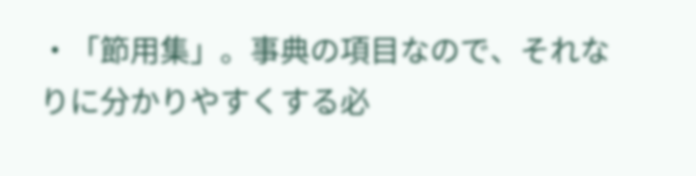・「節用集」。事典の項目なので、それなりに分かりやすくする必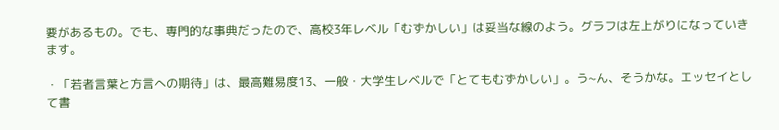要があるもの。でも、専門的な事典だったので、高校3年レベル「むずかしい」は妥当な線のよう。グラフは左上がりになっていきます。

・「若者言葉と方言への期待」は、最高難易度13、一般・大学生レベルで「とてもむずかしい」。う~ん、そうかな。エッセイとして書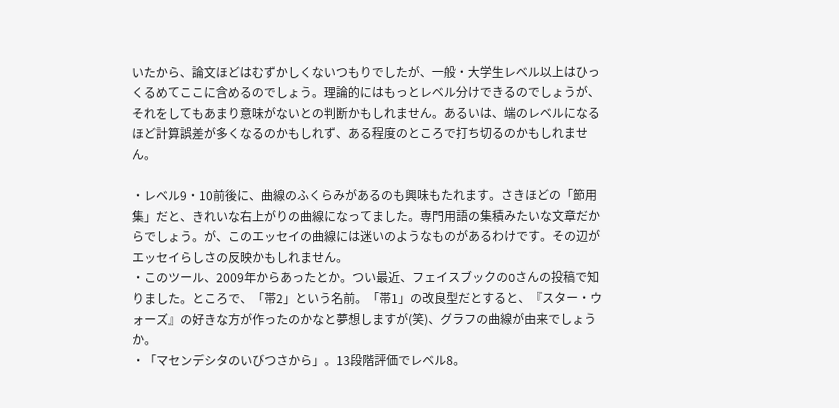いたから、論文ほどはむずかしくないつもりでしたが、一般・大学生レベル以上はひっくるめてここに含めるのでしょう。理論的にはもっとレベル分けできるのでしょうが、それをしてもあまり意味がないとの判断かもしれません。あるいは、端のレベルになるほど計算誤差が多くなるのかもしれず、ある程度のところで打ち切るのかもしれません。

・レベル9・10前後に、曲線のふくらみがあるのも興味もたれます。さきほどの「節用集」だと、きれいな右上がりの曲線になってました。専門用語の集積みたいな文章だからでしょう。が、このエッセイの曲線には迷いのようなものがあるわけです。その辺がエッセイらしさの反映かもしれません。
・このツール、2009年からあったとか。つい最近、フェイスブックのOさんの投稿で知りました。ところで、「帯2」という名前。「帯1」の改良型だとすると、『スター・ウォーズ』の好きな方が作ったのかなと夢想しますが(笑)、グラフの曲線が由来でしょうか。
・「マセンデシタのいびつさから」。13段階評価でレベル8。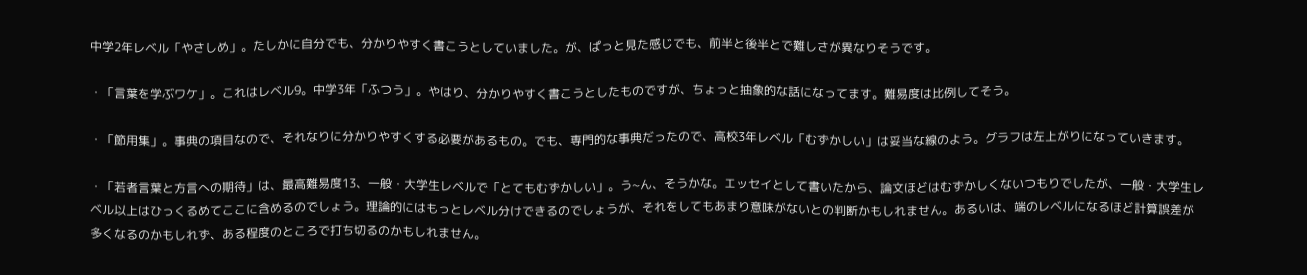中学2年レベル「やさしめ」。たしかに自分でも、分かりやすく書こうとしていました。が、ぱっと見た感じでも、前半と後半とで難しさが異なりそうです。

・「言葉を学ぶワケ」。これはレベル9。中学3年「ふつう」。やはり、分かりやすく書こうとしたものですが、ちょっと抽象的な話になってます。難易度は比例してそう。

・「節用集」。事典の項目なので、それなりに分かりやすくする必要があるもの。でも、専門的な事典だったので、高校3年レベル「むずかしい」は妥当な線のよう。グラフは左上がりになっていきます。

・「若者言葉と方言への期待」は、最高難易度13、一般・大学生レベルで「とてもむずかしい」。う~ん、そうかな。エッセイとして書いたから、論文ほどはむずかしくないつもりでしたが、一般・大学生レベル以上はひっくるめてここに含めるのでしょう。理論的にはもっとレベル分けできるのでしょうが、それをしてもあまり意味がないとの判断かもしれません。あるいは、端のレベルになるほど計算誤差が多くなるのかもしれず、ある程度のところで打ち切るのかもしれません。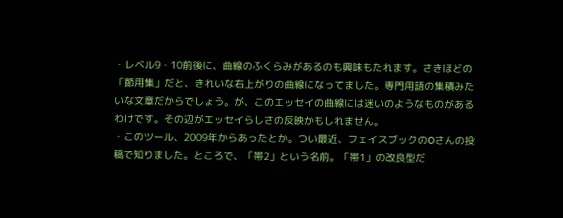・レベル9・10前後に、曲線のふくらみがあるのも興味もたれます。さきほどの「節用集」だと、きれいな右上がりの曲線になってました。専門用語の集積みたいな文章だからでしょう。が、このエッセイの曲線には迷いのようなものがあるわけです。その辺がエッセイらしさの反映かもしれません。
・このツール、2009年からあったとか。つい最近、フェイスブックのOさんの投稿で知りました。ところで、「帯2」という名前。「帯1」の改良型だ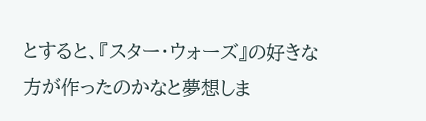とすると、『スター・ウォーズ』の好きな方が作ったのかなと夢想しま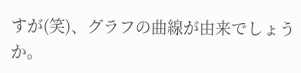すが(笑)、グラフの曲線が由来でしょうか。